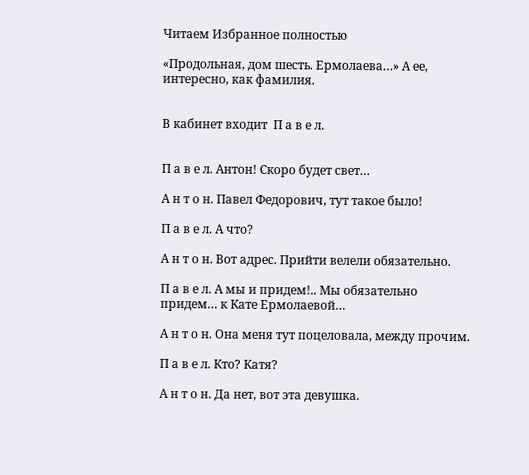Читаем Избранное полностью

«Продольная, дом шесть. Ермолаева…» А ее, интересно, как фамилия.


В кабинет входит  П а в е л.


П а в е л. Антон! Скоро будет свет…

А н т о н. Павел Федорович, тут такое было!

П а в е л. А что?

А н т о н. Вот адрес. Прийти велели обязательно.

П а в е л. А мы и придем!.. Мы обязательно придем… к Кате Ермолаевой…

А н т о н. Она меня тут поцеловала, между прочим.

П а в е л. Кто? Катя?

А н т о н. Да нет, вот эта девушка.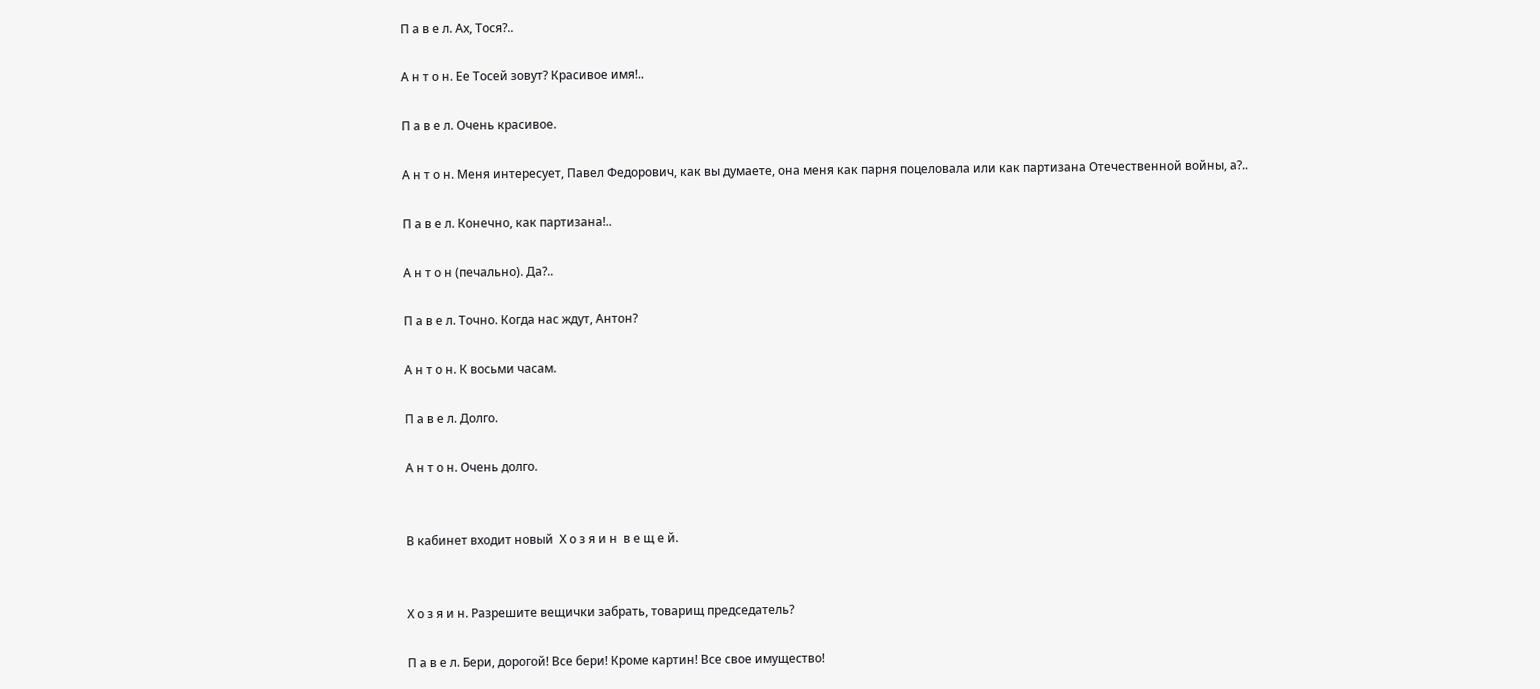П а в е л. Ах, Тося?..

А н т о н. Ее Тосей зовут? Красивое имя!..

П а в е л. Очень красивое.

А н т о н. Меня интересует, Павел Федорович, как вы думаете, она меня как парня поцеловала или как партизана Отечественной войны, а?..

П а в е л. Конечно, как партизана!..

А н т о н (печально). Да?..

П а в е л. Точно. Когда нас ждут, Антон?

А н т о н. К восьми часам.

П а в е л. Долго.

А н т о н. Очень долго.


В кабинет входит новый  Х о з я и н  в е щ е й.


Х о з я и н. Разрешите вещички забрать, товарищ председатель?

П а в е л. Бери, дорогой! Все бери! Кроме картин! Все свое имущество!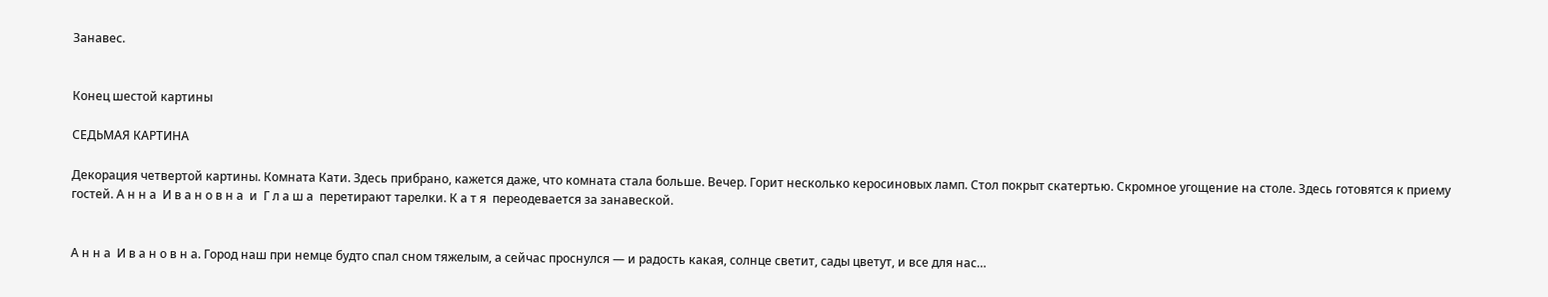Занавес.


Конец шестой картины

СЕДЬМАЯ КАРТИНА

Декорация четвертой картины. Комната Кати. Здесь прибрано, кажется даже, что комната стала больше. Вечер. Горит несколько керосиновых ламп. Стол покрыт скатертью. Скромное угощение на столе. Здесь готовятся к приему гостей. А н н а  И в а н о в н а  и  Г л а ш а  перетирают тарелки. К а т я  переодевается за занавеской.


А н н а  И в а н о в н а. Город наш при немце будто спал сном тяжелым, а сейчас проснулся — и радость какая, солнце светит, сады цветут, и все для нас…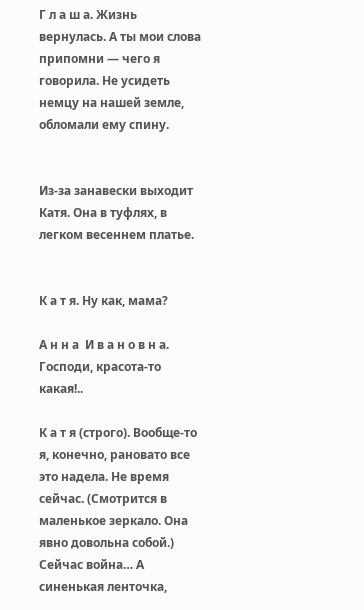Г л а ш а. Жизнь вернулась. А ты мои слова припомни — чего я говорила. Не усидеть немцу на нашей земле, обломали ему спину.


Из-за занавески выходит Катя. Она в туфлях, в легком весеннем платье.


К а т я. Ну как, мама?

А н н а  И в а н о в н а. Господи, красота-то какая!..

К а т я (строго). Вообще-то я, конечно, рановато все это надела. Не время сейчас. (Смотрится в маленькое зеркало. Она явно довольна собой.) Сейчас война… А синенькая ленточка,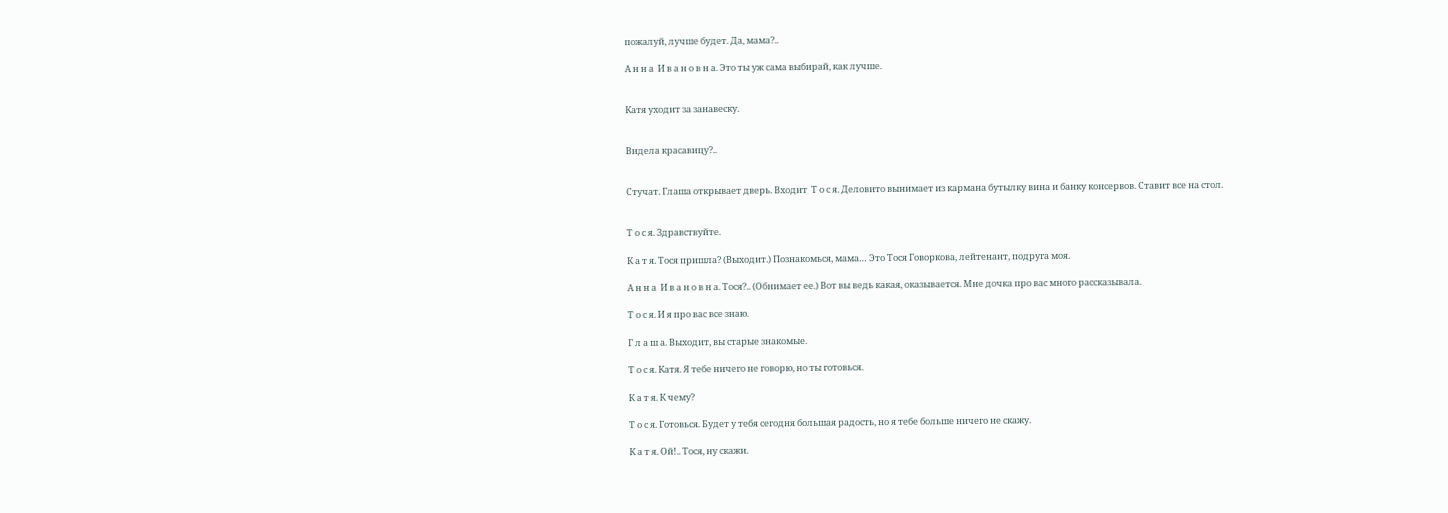пожалуй, лучше будет. Да, мама?..

А н н а  И в а н о в н а. Это ты уж сама выбирай, как лучше.


Катя уходит за занавеску.


Видела красавицу?..


Стучат. Глаша открывает дверь. Входит  Т о с я. Деловито вынимает из кармана бутылку вина и банку консервов. Ставит все на стол.


Т о с я. Здравствуйте.

К а т я. Тося пришла? (Выходит.) Познакомься, мама… Это Тося Говоркова, лейтенант, подруга моя.

А н н а  И в а н о в н а. Тося?.. (Обнимает ее.) Вот вы ведь какая, оказывается. Мне дочка про вас много рассказывала.

Т о с я. И я про вас все знаю.

Г л а ш а. Выходит, вы старые знакомые.

Т о с я. Катя. Я тебе ничего не говорю, но ты готовься.

К а т я. К чему?

Т о с я. Готовься. Будет у тебя сегодня большая радость, но я тебе больше ничего не скажу.

К а т я. Ой!.. Тося, ну скажи.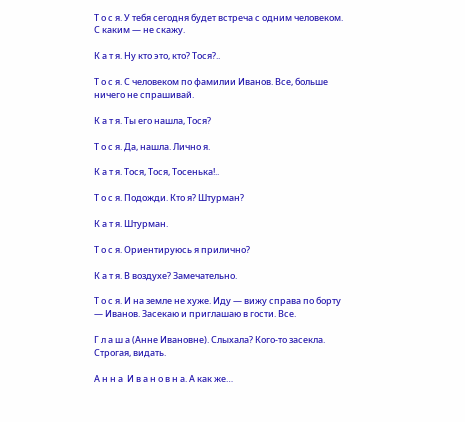Т о с я. У тебя сегодня будет встреча с одним человеком. С каким — не скажу.

К а т я. Ну кто это, кто? Тося?..

Т о с я. С человеком по фамилии Иванов. Все, больше ничего не спрашивай.

К а т я. Ты его нашла, Тося?

Т о с я. Да, нашла. Лично я.

К а т я. Тося, Тося, Тосенька!..

Т о с я. Подожди. Кто я? Штурман?

К а т я. Штурман.

Т о с я. Ориентируюсь я прилично?

К а т я. В воздухе? Замечательно.

Т о с я. И на земле не хуже. Иду — вижу справа по борту — Иванов. Засекаю и приглашаю в гости. Все.

Г л а ш а (Анне Ивановне). Слыхала? Кого-то засекла. Строгая, видать.

А н н а  И в а н о в н а. А как же…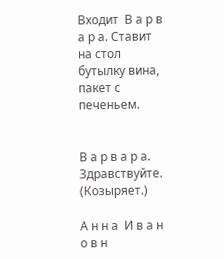Входит  В а р в а р а. Ставит на стол бутылку вина, пакет с печеньем.


В а р в а р а. Здравствуйте. (Козыряет.)

А н н а  И в а н о в н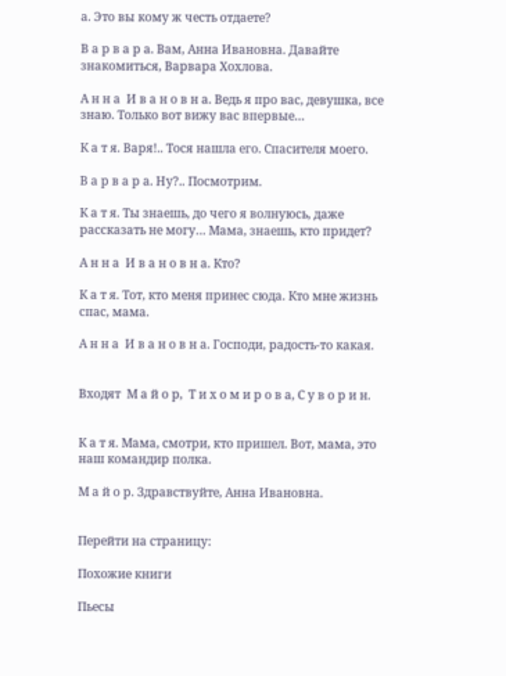а. Это вы кому ж честь отдаете?

В а р в а р а. Вам, Анна Ивановна. Давайте знакомиться, Варвара Хохлова.

А н н а  И в а н о в н а. Ведь я про вас, девушка, все знаю. Только вот вижу вас впервые…

К а т я. Варя!.. Тося нашла его. Спасителя моего.

В а р в а р а. Ну?.. Посмотрим.

К а т я. Ты знаешь, до чего я волнуюсь, даже рассказать не могу… Мама, знаешь, кто придет?

А н н а  И в а н о в н а. Кто?

К а т я. Тот, кто меня принес сюда. Кто мне жизнь спас, мама.

А н н а  И в а н о в н а. Господи, радость-то какая.


Входят  М а й о р,  Т и х о м и р о в а, С у в о р и н.


К а т я. Мама, смотри, кто пришел. Вот, мама, это наш командир полка.

М а й о р. Здравствуйте, Анна Ивановна.


Перейти на страницу:

Похожие книги

Пьесы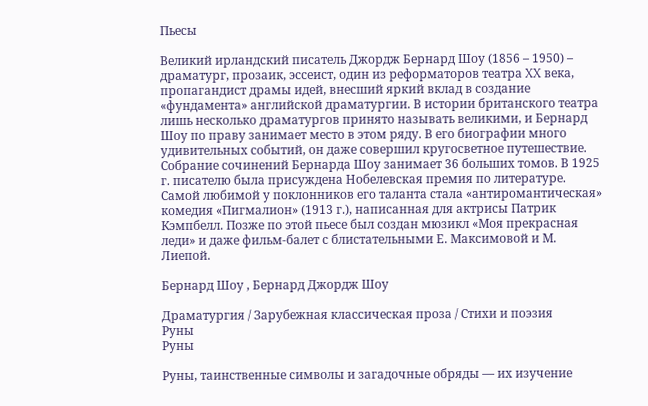Пьесы

Великий ирландский писатель Джордж Бернард Шоу (1856 – 1950) – драматург, прозаик, эссеист, один из реформаторов театра XX века, пропагандист драмы идей, внесший яркий вклад в создание «фундамента» английской драматургии. В истории британского театра лишь несколько драматургов принято называть великими, и Бернард Шоу по праву занимает место в этом ряду. В его биографии много удивительных событий, он даже совершил кругосветное путешествие. Собрание сочинений Бернарда Шоу занимает 36 больших томов. В 1925 г. писателю была присуждена Нобелевская премия по литературе. Самой любимой у поклонников его таланта стала «антиромантическая» комедия «Пигмалион» (1913 г.), написанная для актрисы Патрик Кэмпбелл. Позже по этой пьесе был создан мюзикл «Моя прекрасная леди» и даже фильм-балет с блистательными Е. Максимовой и М. Лиепой.

Бернард Шоу , Бернард Джордж Шоу

Драматургия / Зарубежная классическая проза / Стихи и поэзия
Руны
Руны

Руны, таинственные символы и загадочные обряды — их изучение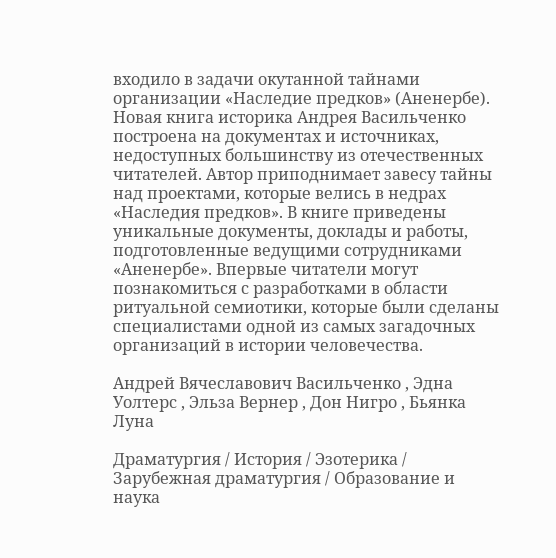входило в задачи окутанной тайнами организации «Наследие предков» (Аненербе). Новая книга историка Андрея Васильченко построена на документах и источниках, недоступных большинству из отечественных читателей. Автор приподнимает завесу тайны над проектами, которые велись в недрах «Наследия предков». В книге приведены уникальные документы, доклады и работы, подготовленные ведущими сотрудниками «Аненербе». Впервые читатели могут познакомиться с разработками в области ритуальной семиотики, которые были сделаны специалистами одной из самых загадочных организаций в истории человечества.

Андрей Вячеславович Васильченко , Эдна Уолтерс , Эльза Вернер , Дон Нигро , Бьянка Луна

Драматургия / История / Эзотерика / Зарубежная драматургия / Образование и наука